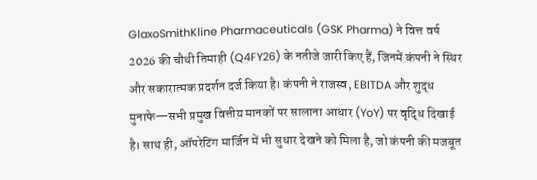GlaxoSmithKline Pharmaceuticals (GSK Pharma) ने वित्त वर्ष 2026 की चौथी तिमाही (Q4FY26) के नतीजे जारी किए हैं, जिनमें कंपनी ने स्थिर और सकारात्मक प्रदर्शन दर्ज किया है। कंपनी ने राजस्व, EBITDA और शुद्ध मुनाफे—सभी प्रमुख वित्तीय मानकों पर सालाना आधार (YoY) पर वृद्धि दिखाई है। साथ ही, ऑपरेटिंग मार्जिन में भी सुधार देखने को मिला है, जो कंपनी की मजबूत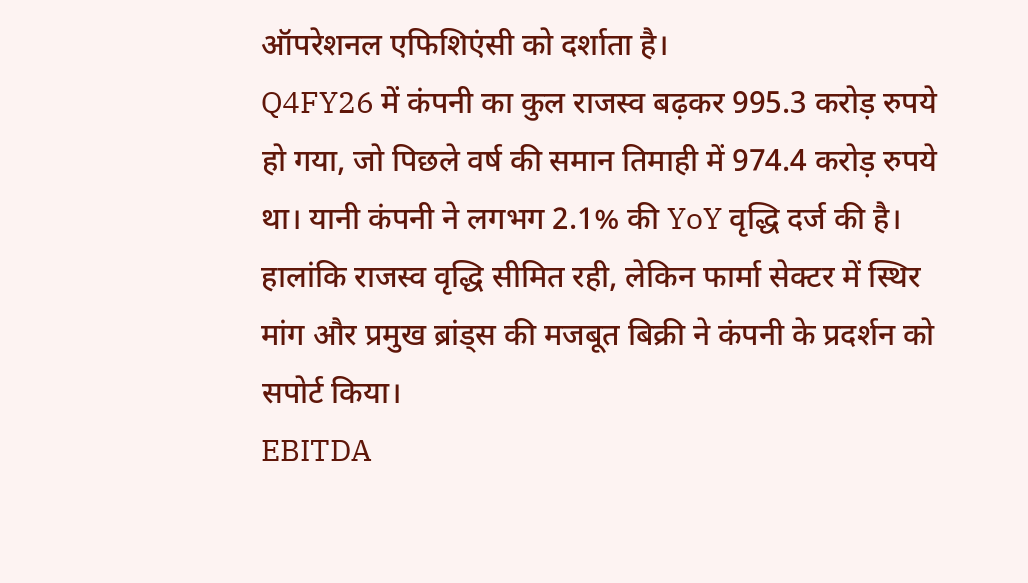ऑपरेशनल एफिशिएंसी को दर्शाता है।
Q4FY26 में कंपनी का कुल राजस्व बढ़कर 995.3 करोड़ रुपये हो गया, जो पिछले वर्ष की समान तिमाही में 974.4 करोड़ रुपये था। यानी कंपनी ने लगभग 2.1% की YoY वृद्धि दर्ज की है। हालांकि राजस्व वृद्धि सीमित रही, लेकिन फार्मा सेक्टर में स्थिर मांग और प्रमुख ब्रांड्स की मजबूत बिक्री ने कंपनी के प्रदर्शन को सपोर्ट किया।
EBITDA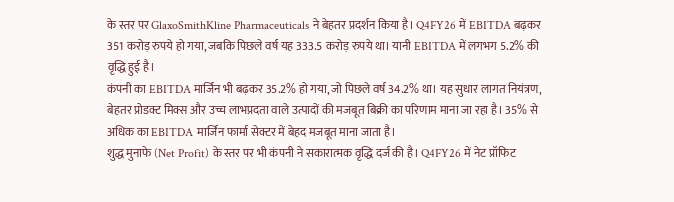के स्तर पर GlaxoSmithKline Pharmaceuticals ने बेहतर प्रदर्शन किया है। Q4FY26 में EBITDA बढ़कर 351 करोड़ रुपये हो गया, जबकि पिछले वर्ष यह 333.5 करोड़ रुपये था। यानी EBITDA में लगभग 5.2% की वृद्धि हुई है।
कंपनी का EBITDA मार्जिन भी बढ़कर 35.2% हो गया, जो पिछले वर्ष 34.2% था। यह सुधार लागत नियंत्रण, बेहतर प्रोडक्ट मिक्स और उच्च लाभप्रदता वाले उत्पादों की मजबूत बिक्री का परिणाम माना जा रहा है। 35% से अधिक का EBITDA मार्जिन फार्मा सेक्टर में बेहद मजबूत माना जाता है।
शुद्ध मुनाफे (Net Profit) के स्तर पर भी कंपनी ने सकारात्मक वृद्धि दर्ज की है। Q4FY26 में नेट प्रॉफिट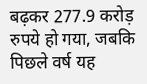बढ़कर 277.9 करोड़ रुपये हो गया, जबकि पिछले वर्ष यह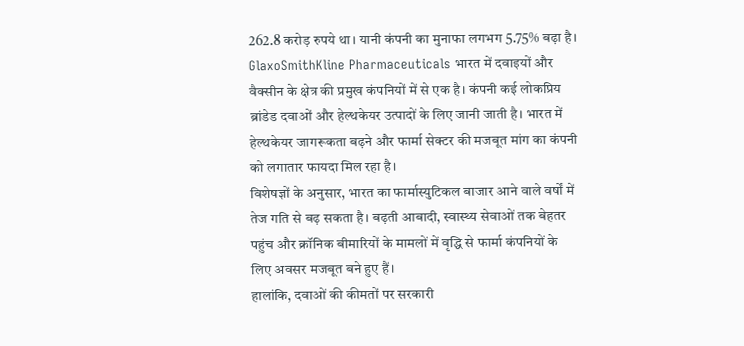262.8 करोड़ रुपये था। यानी कंपनी का मुनाफा लगभग 5.75% बढ़ा है।
GlaxoSmithKline Pharmaceuticals भारत में दवाइयों और वैक्सीन के क्षेत्र की प्रमुख कंपनियों में से एक है। कंपनी कई लोकप्रिय ब्रांडेड दवाओं और हेल्थकेयर उत्पादों के लिए जानी जाती है। भारत में हेल्थकेयर जागरूकता बढ़ने और फार्मा सेक्टर की मजबूत मांग का कंपनी को लगातार फायदा मिल रहा है।
विशेषज्ञों के अनुसार, भारत का फार्मास्युटिकल बाजार आने वाले वर्षों में तेज गति से बढ़ सकता है। बढ़ती आबादी, स्वास्थ्य सेवाओं तक बेहतर पहुंच और क्रॉनिक बीमारियों के मामलों में वृद्धि से फार्मा कंपनियों के लिए अवसर मजबूत बने हुए हैं।
हालांकि, दवाओं की कीमतों पर सरकारी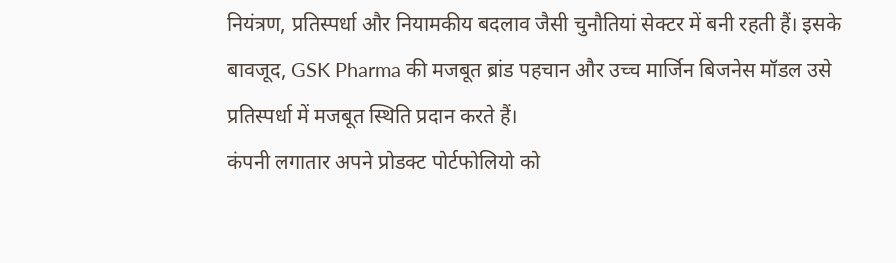नियंत्रण, प्रतिस्पर्धा और नियामकीय बदलाव जैसी चुनौतियां सेक्टर में बनी रहती हैं। इसके बावजूद, GSK Pharma की मजबूत ब्रांड पहचान और उच्च मार्जिन बिजनेस मॉडल उसे प्रतिस्पर्धा में मजबूत स्थिति प्रदान करते हैं।
कंपनी लगातार अपने प्रोडक्ट पोर्टफोलियो को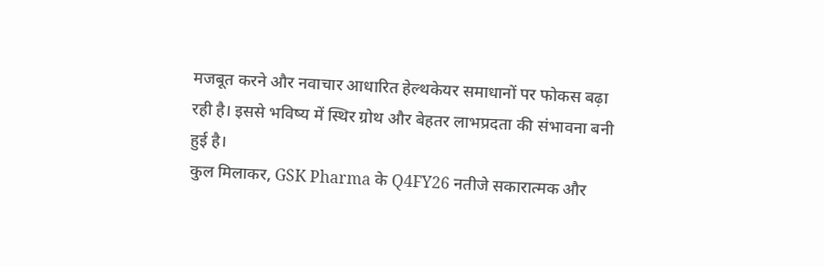मजबूत करने और नवाचार आधारित हेल्थकेयर समाधानों पर फोकस बढ़ा रही है। इससे भविष्य में स्थिर ग्रोथ और बेहतर लाभप्रदता की संभावना बनी हुई है।
कुल मिलाकर, GSK Pharma के Q4FY26 नतीजे सकारात्मक और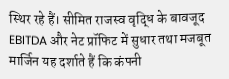स्थिर रहे हैं। सीमित राजस्व वृद्धि के बावजूद EBITDA और नेट प्रॉफिट में सुधार तथा मजबूत मार्जिन यह दर्शाते हैं कि कंपनी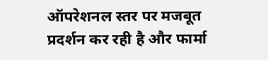ऑपरेशनल स्तर पर मजबूत प्रदर्शन कर रही है और फार्मा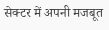सेक्टर में अपनी मजबूत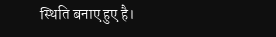स्थिति बनाए हुए है।